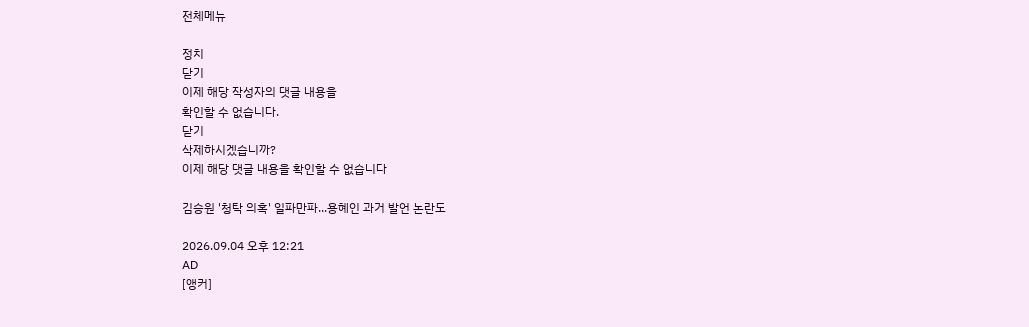전체메뉴

정치
닫기
이제 해당 작성자의 댓글 내용을
확인할 수 없습니다.
닫기
삭제하시겠습니까?
이제 해당 댓글 내용을 확인할 수 없습니다

김승원 '청탁 의혹' 일파만파...용혜인 과거 발언 논란도

2026.09.04 오후 12:21
AD
[앵커]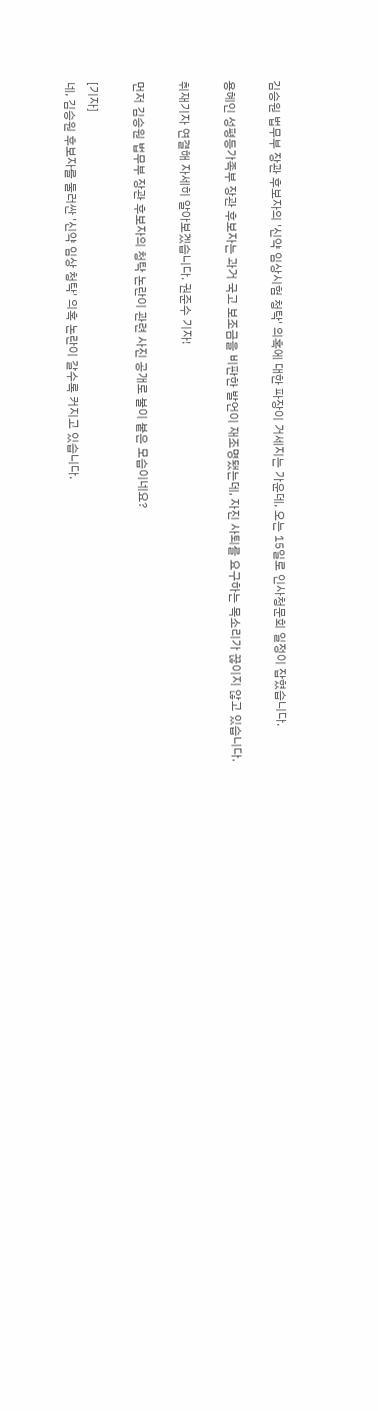김승원 법무부 장관 후보자의 '신약 임상시험 청탁' 의혹에 대한 파장이 거세지는 가운데, 오는 15일로 인사청문회 일정이 잡혔습니다.

용혜인 성평등가족부 장관 후보자는 과거 국고 보조금을 비판한 발언이 재조명됐는데, 자진 사퇴를 요구하는 목소리가 끊이지 않고 있습니다.

취재기자 연결해 자세히 알아보겠습니다. 권준수 기자!

먼저 김승원 법무부 장관 후보자의 청탁 논란이 관련 사진 공개로 불이 붙은 모습이네요?

[기자]
네, 김승원 후보자를 둘러싼 '신약 임상 청탁' 의혹 논란이 갈수록 커지고 있습니다.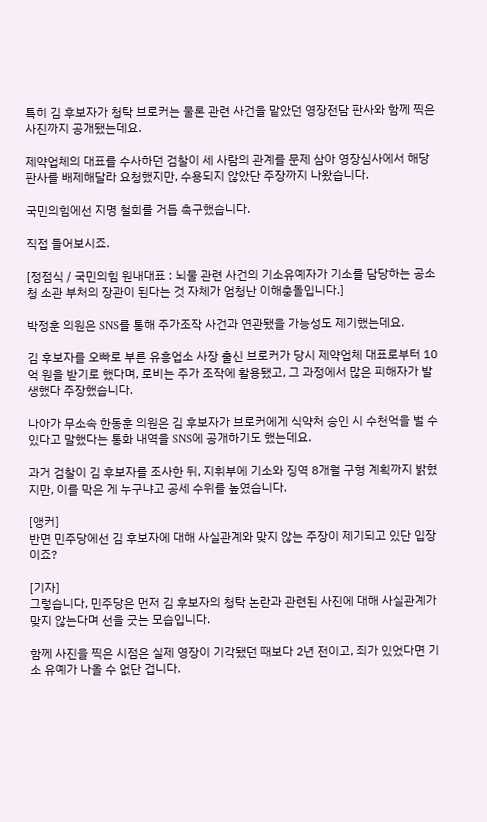특히 김 후보자가 청탁 브로커는 물론 관련 사건을 맡았던 영장전담 판사와 함께 찍은 사진까지 공개됐는데요.

제약업체의 대표를 수사하던 검찰이 세 사람의 관계를 문제 삼아 영장심사에서 해당 판사를 배제해달라 요청했지만, 수용되지 않았단 주장까지 나왔습니다.

국민의힘에선 지명 철회를 거듭 촉구했습니다.

직접 들어보시죠.

[정점식 / 국민의힘 원내대표 : 뇌물 관련 사건의 기소유예자가 기소를 담당하는 공소청 소관 부처의 장관이 된다는 것 자체가 엄청난 이해충돌입니다.]

박정훈 의원은 SNS를 통해 주가조작 사건과 연관됐을 가능성도 제기했는데요.

김 후보자를 오빠로 부른 유흥업소 사장 출신 브로커가 당시 제약업체 대표로부터 10억 원을 받기로 했다며, 로비는 주가 조작에 활용됐고, 그 과정에서 많은 피해자가 발생했다 주장했습니다.

나아가 무소속 한동훈 의원은 김 후보자가 브로커에게 식약처 승인 시 수천억을 벌 수 있다고 말했다는 통화 내역을 SNS에 공개하기도 했는데요.

과거 검찰이 김 후보자를 조사한 뒤, 지휘부에 기소와 징역 8개월 구형 계획까지 밝혔지만, 이를 막은 게 누구냐고 공세 수위를 높였습니다.

[앵커]
반면 민주당에선 김 후보자에 대해 사실관계와 맞지 않는 주장이 제기되고 있단 입장이죠?

[기자]
그렇습니다, 민주당은 먼저 김 후보자의 청탁 논란과 관련된 사진에 대해 사실관계가 맞지 않는다며 선을 긋는 모습입니다.

함께 사진을 찍은 시점은 실제 영장이 기각됐던 때보다 2년 전이고, 죄가 있었다면 기소 유예가 나올 수 없단 겁니다.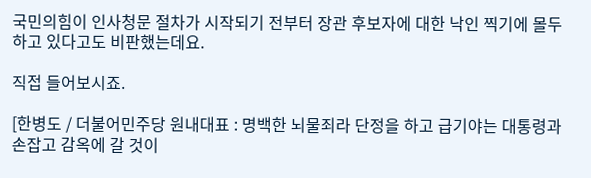국민의힘이 인사청문 절차가 시작되기 전부터 장관 후보자에 대한 낙인 찍기에 몰두하고 있다고도 비판했는데요.

직접 들어보시죠.

[한병도 / 더불어민주당 원내대표 : 명백한 뇌물죄라 단정을 하고 급기야는 대통령과 손잡고 감옥에 갈 것이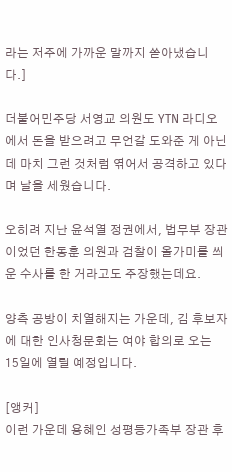라는 저주에 가까운 말까지 쏟아냈습니다.]

더불어민주당 서영교 의원도 YTN 라디오에서 돈을 받으려고 무언갈 도와준 게 아닌데 마치 그런 것처럼 엮어서 공격하고 있다며 날을 세웠습니다.

오히려 지난 윤석열 정권에서, 법무부 장관이었던 한동훈 의원과 검찰이 올가미를 씌운 수사를 한 거라고도 주장했는데요.

양측 공방이 치열해지는 가운데, 김 후보자에 대한 인사청문회는 여야 합의로 오는 15일에 열릴 예정입니다.

[앵커]
이런 가운데 용혜인 성평등가족부 장관 후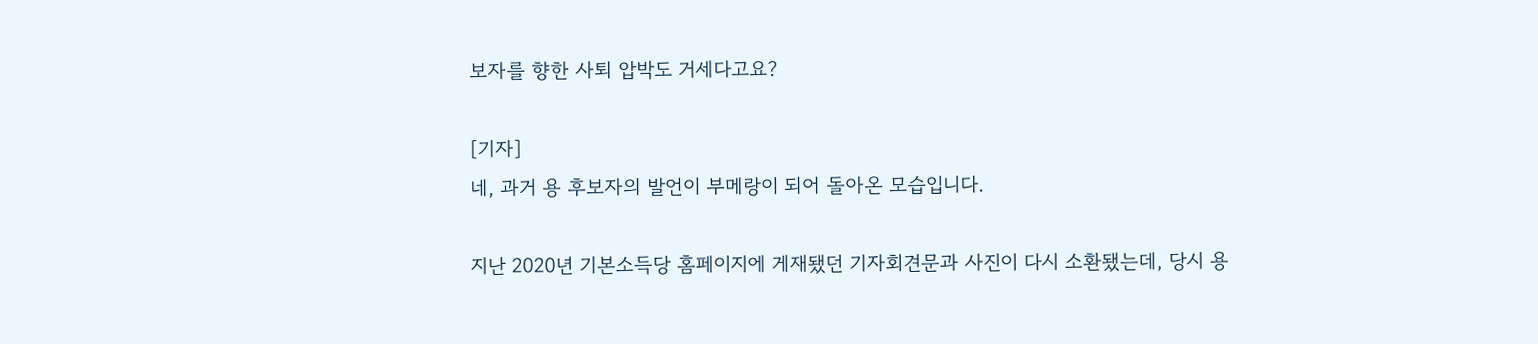보자를 향한 사퇴 압박도 거세다고요?

[기자]
네, 과거 용 후보자의 발언이 부메랑이 되어 돌아온 모습입니다.

지난 2020년 기본소득당 홈페이지에 게재됐던 기자회견문과 사진이 다시 소환됐는데, 당시 용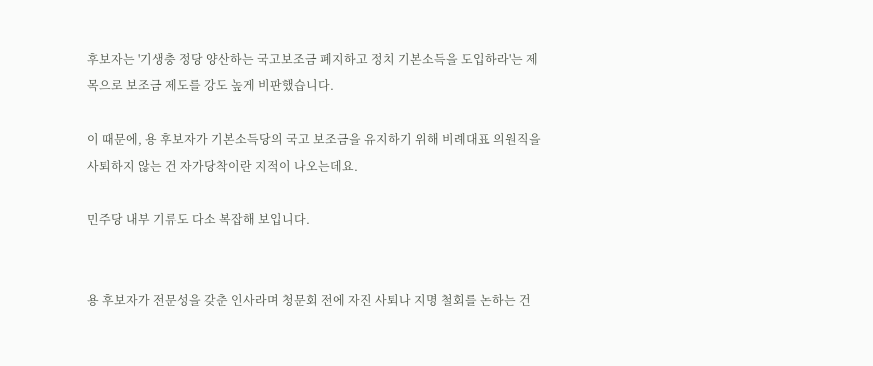후보자는 '기생충 정당 양산하는 국고보조금 폐지하고 정치 기본소득을 도입하라'는 제목으로 보조금 제도를 강도 높게 비판했습니다.

이 때문에, 용 후보자가 기본소득당의 국고 보조금을 유지하기 위해 비례대표 의원직을 사퇴하지 않는 건 자가당착이란 지적이 나오는데요.

민주당 내부 기류도 다소 복잡해 보입니다.


용 후보자가 전문성을 갖춘 인사라며 청문회 전에 자진 사퇴나 지명 철회를 논하는 건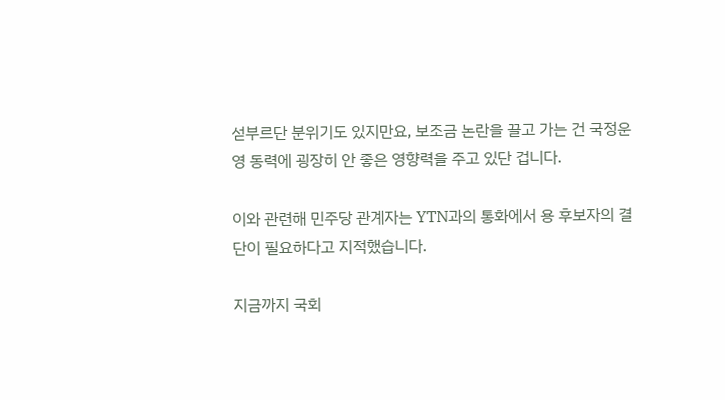섣부르단 분위기도 있지만요, 보조금 논란을 끌고 가는 건 국정운영 동력에 굉장히 안 좋은 영향력을 주고 있단 겁니다.

이와 관련해 민주당 관계자는 YTN과의 통화에서 용 후보자의 결단이 필요하다고 지적했습니다.

지금까지 국회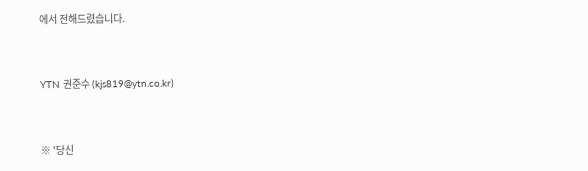에서 전해드렸습니다.


YTN 권준수 (kjs819@ytn.co.kr)


※ '당신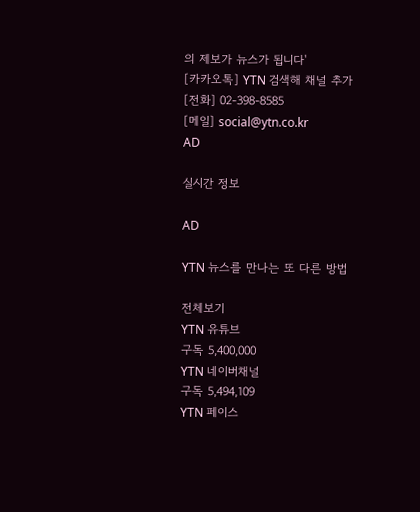의 제보가 뉴스가 됩니다'
[카카오톡] YTN 검색해 채널 추가
[전화] 02-398-8585
[메일] social@ytn.co.kr
AD

실시간 정보

AD

YTN 뉴스를 만나는 또 다른 방법

전체보기
YTN 유튜브
구독 5,400,000
YTN 네이버채널
구독 5,494,109
YTN 페이스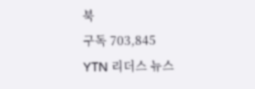북
구독 703,845
YTN 리더스 뉴스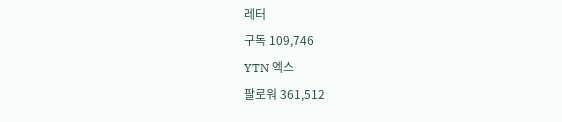레터
구독 109,746
YTN 엑스
팔로워 361,512